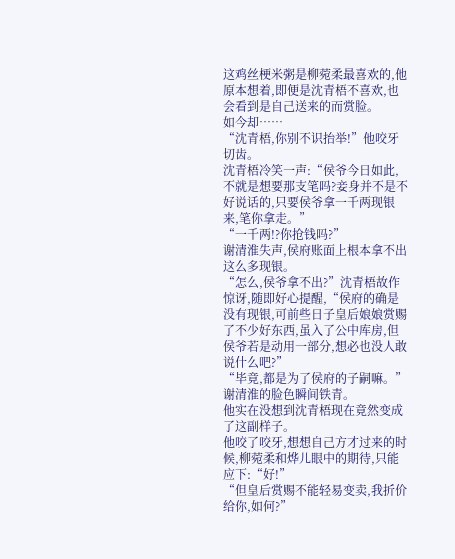这鸡丝梗米粥是柳菀柔最喜欢的,他原本想着,即便是沈青梧不喜欢,也会看到是自己送来的而赏脸。
如今却……
“沈青梧,你别不识抬举!”他咬牙切齿。
沈青梧冷笑一声:“侯爷今日如此,不就是想要那支笔吗?妾身并不是不好说话的,只要侯爷拿一千两现银来,笔你拿走。”
“一千两!?你抢钱吗?”
谢清淮失声,侯府账面上根本拿不出这么多现银。
“怎么,侯爷拿不出?”沈青梧故作惊讶,随即好心提醒,“侯府的确是没有现银,可前些日子皇后娘娘赏赐了不少好东西,虽入了公中库房,但侯爷若是动用一部分,想必也没人敢说什么吧?”
“毕竟,都是为了侯府的子嗣嘛。”
谢清淮的脸色瞬间铁青。
他实在没想到沈青梧现在竟然变成了这副样子。
他咬了咬牙,想想自己方才过来的时候,柳菀柔和烨儿眼中的期待,只能应下:“好!”
“但皇后赏赐不能轻易变卖,我折价给你,如何?”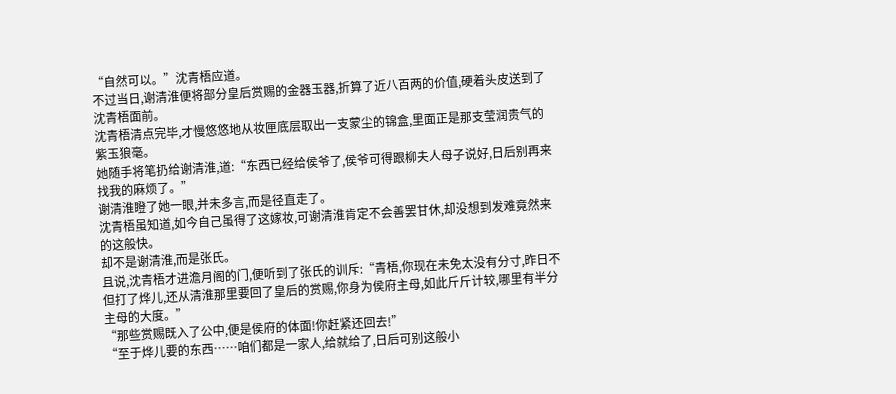“自然可以。”沈青梧应道。
不过当日,谢清淮便将部分皇后赏赐的金器玉器,折算了近八百两的价值,硬着头皮送到了沈青梧面前。
沈青梧清点完毕,才慢悠悠地从妆匣底层取出一支蒙尘的锦盒,里面正是那支莹润贵气的紫玉狼毫。
她随手将笔扔给谢清淮,道:“东西已经给侯爷了,侯爷可得跟柳夫人母子说好,日后别再来找我的麻烦了。”
谢清淮瞪了她一眼,并未多言,而是径直走了。
沈青梧虽知道,如今自己虽得了这嫁妆,可谢清淮肯定不会善罢甘休,却没想到发难竟然来的这般快。
却不是谢清淮,而是张氏。
且说,沈青梧才进澹月阁的门,便听到了张氏的训斥:“青梧,你现在未免太没有分寸,昨日不但打了烨儿,还从清淮那里要回了皇后的赏赐,你身为侯府主母,如此斤斤计较,哪里有半分主母的大度。”
“那些赏赐既入了公中,便是侯府的体面!你赶紧还回去!”
“至于烨儿要的东西……咱们都是一家人,给就给了,日后可别这般小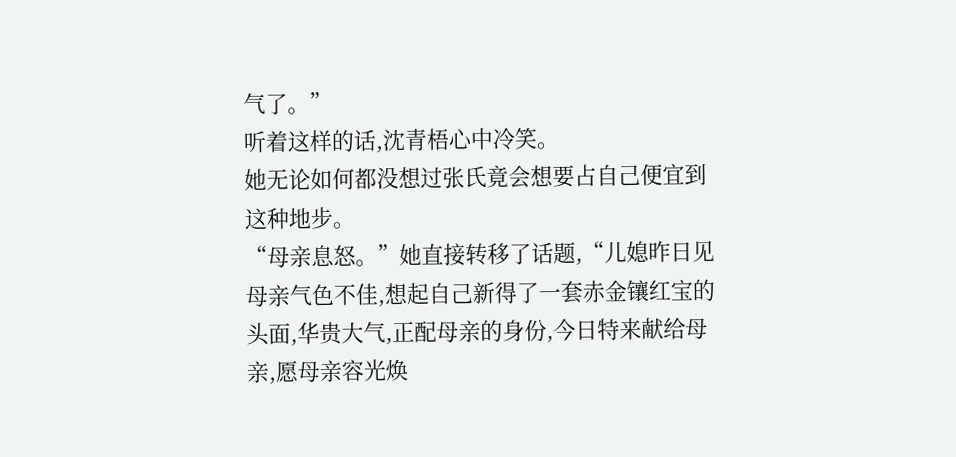气了。”
听着这样的话,沈青梧心中冷笑。
她无论如何都没想过张氏竟会想要占自己便宜到这种地步。
“母亲息怒。”她直接转移了话题,“儿媳昨日见母亲气色不佳,想起自己新得了一套赤金镶红宝的头面,华贵大气,正配母亲的身份,今日特来献给母亲,愿母亲容光焕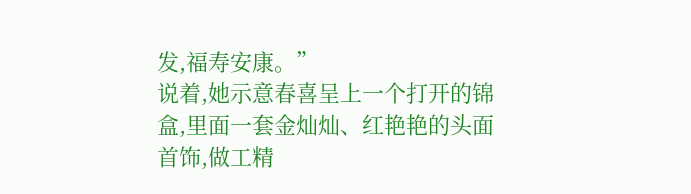发,福寿安康。”
说着,她示意春喜呈上一个打开的锦盒,里面一套金灿灿、红艳艳的头面首饰,做工精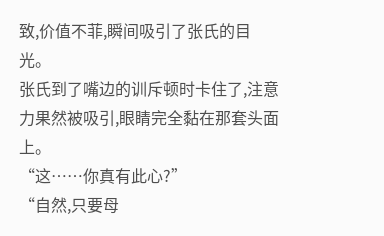致,价值不菲,瞬间吸引了张氏的目光。
张氏到了嘴边的训斥顿时卡住了,注意力果然被吸引,眼睛完全黏在那套头面上。
“这……你真有此心?”
“自然,只要母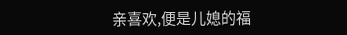亲喜欢,便是儿媳的福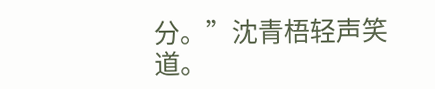分。”沈青梧轻声笑道。